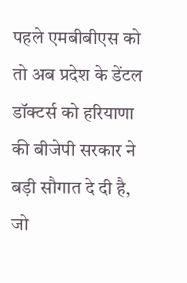पहले एमबीबीएस को तो अब प्रदेश के डेंटल डॉक्टर्स को हरियाणा की बीजेपी सरकार ने बड़ी सौगात दे दी है, जो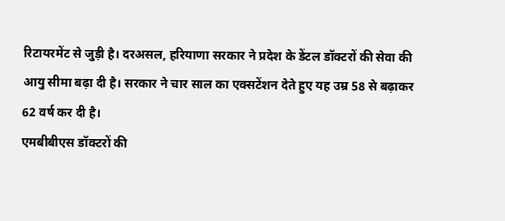रिटायरमेंट से जुड़ी है। दरअसल, हरियाणा सरकार ने प्रदेश के डेंटल डॉक्टरों की सेवा की आयु सीमा बढ़ा दी है। सरकार ने चार साल का एक्सटेंशन देते हुए यह उम्र 58 से बढ़ाकर 62 वर्ष कर दी है।
एमबीबीएस डॉक्टरों की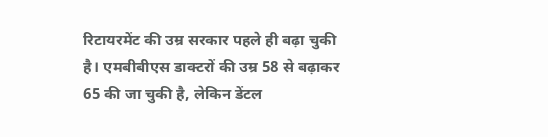रिटायरमेंट की उम्र सरकार पहले ही बढ़ा चुकी है। एमबीबीएस डाक्टरों की उम्र 58 से बढ़ाकर 65 की जा चुकी है, लेकिन डेंटल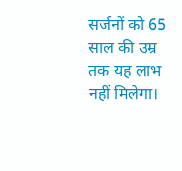सर्जनों को 65 साल की उम्र तक यह लाभ नहीं मिलेगा।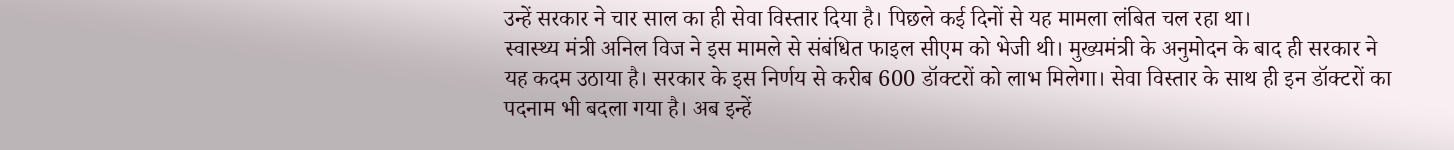उन्हें सरकार ने चार साल का ही सेवा विस्तार दिया है। पिछले कई दिनों से यह मामला लंबित चल रहा था।
स्वास्थ्य मंत्री अनिल विज ने इस मामले से संबंधित फाइल सीएम को भेजी थी। मुख्यमंत्री के अनुमोदन के बाद ही सरकार ने यह कदम उठाया है। सरकार के इस निर्णय से करीब 600 डॉक्टरों को लाभ मिलेगा। सेवा विस्तार के साथ ही इन डॉक्टरों का पदनाम भी बदला गया है। अब इन्हें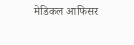मेडिकल आफिसर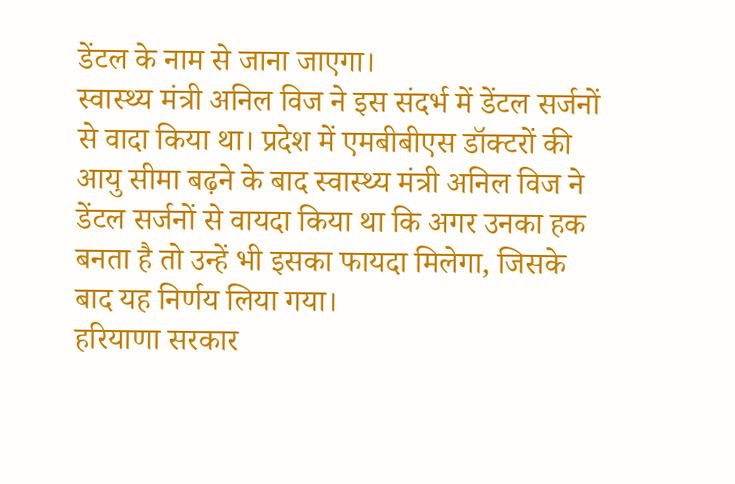डेंटल के नाम से जाना जाएगा।
स्वास्थ्य मंत्री अनिल विज ने इस संदर्भ में डेंटल सर्जनों से वादा किया था। प्रदेश में एमबीबीएस डॉक्टरों की आयु सीमा बढ़ने के बाद स्वास्थ्य मंत्री अनिल विज ने डेंटल सर्जनों से वायदा किया था कि अगर उनका हक बनता है तो उन्हें भी इसका फायदा मिलेगा, जिसके बाद यह निर्णय लिया गया।
हरियाणा सरकार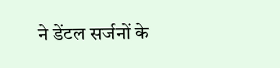ने डेंटल सर्जनों के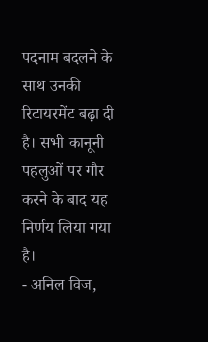पदनाम बदलने के साथ उनकी रिटायरमेंट बढ़ा दी है। सभी कानूनी पहलुओं पर गौर करने के बाद यह निर्णय लिया गया है।
- अनिल विज,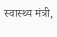स्वास्थ्य मंत्री,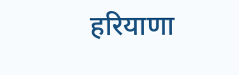हरियाणा